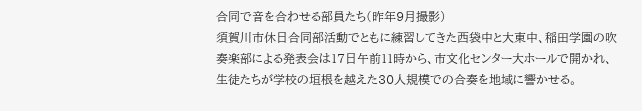合同で音を合わせる部員たち(昨年9月撮影)
須賀川市休日合同部活動でともに練習してきた西袋中と大東中、稲田学園の吹奏楽部による発表会は17日午前11時から、市文化センター大ホールで開かれ、生徒たちが学校の垣根を越えた30人規模での合奏を地域に響かせる。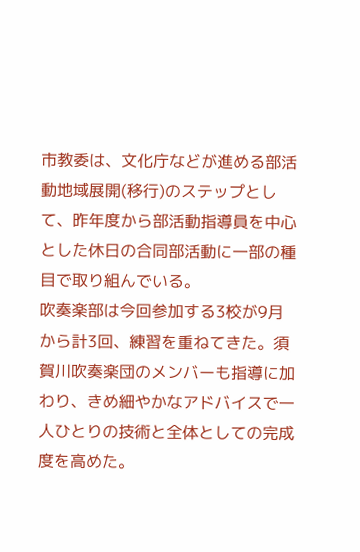市教委は、文化庁などが進める部活動地域展開(移行)のステップとして、昨年度から部活動指導員を中心とした休日の合同部活動に一部の種目で取り組んでいる。
吹奏楽部は今回参加する3校が9月から計3回、練習を重ねてきた。須賀川吹奏楽団のメンバーも指導に加わり、きめ細やかなアドバイスで一人ひとりの技術と全体としての完成度を高めた。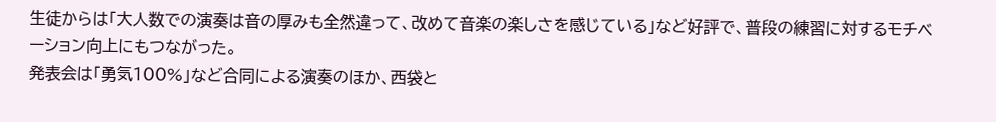生徒からは「大人数での演奏は音の厚みも全然違って、改めて音楽の楽しさを感じている」など好評で、普段の練習に対するモチベーション向上にもつながった。
発表会は「勇気100%」など合同による演奏のほか、西袋と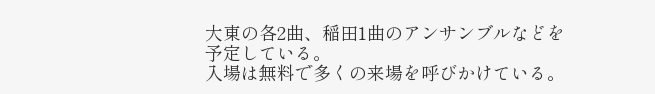大東の各2曲、稲田1曲のアンサンブルなどを予定している。
入場は無料で多くの来場を呼びかけている。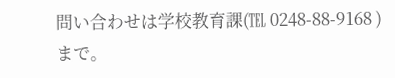問い合わせは学校教育課(℡ 0248-88-9168 )まで。